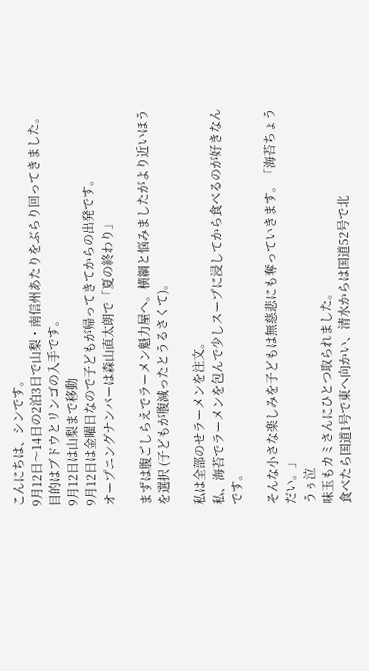こんにちは、シンです。
9月12日〜14日の2泊3日で山梨・南信州あたりをぶらり回ってきました。目的はブドウとリンゴの入手です。
9月12日は山梨まで移動
9月12日は金曜日なので子どもが帰ってきてからの出発です。
オープニングナンバーは森山直太朗で「夏の終わり」

まずは腹ごしらえでラーメン魁力屋へ。横綱と悩みましたがより近いほうを選択 (子どもが腹減ったとうるさくて)。

私は全部のせラーメンを注文。
私、海苔でラーメンを包んで少しスープに浸してから食べるのが好きなんです。

そんな小さな楽しみを子どもは無慈悲にも奪っていきます。「海苔ちょうだい。」
うぅ泣
味玉もカミさんにひとつ取られました。
食べたら国道1号で東へ向かい、清水からは国道52号で北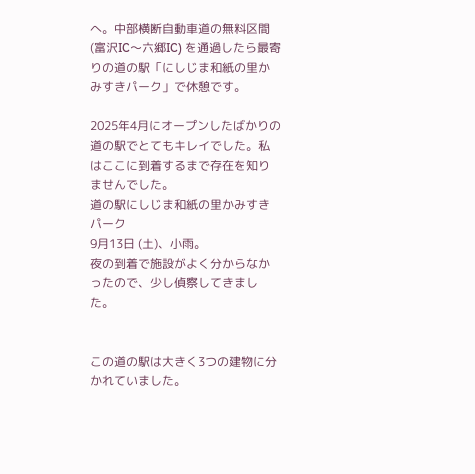へ。中部横断自動車道の無料区間 (富沢IC〜六郷IC) を通過したら最寄りの道の駅「にしじま和紙の里かみすきパーク」で休憩です。

2025年4月にオープンしたばかりの道の駅でとてもキレイでした。私はここに到着するまで存在を知りませんでした。
道の駅にしじま和紙の里かみすきパーク
9月13日 (土)、小雨。
夜の到着で施設がよく分からなかったので、少し偵察してきました。


この道の駅は大きく3つの建物に分かれていました。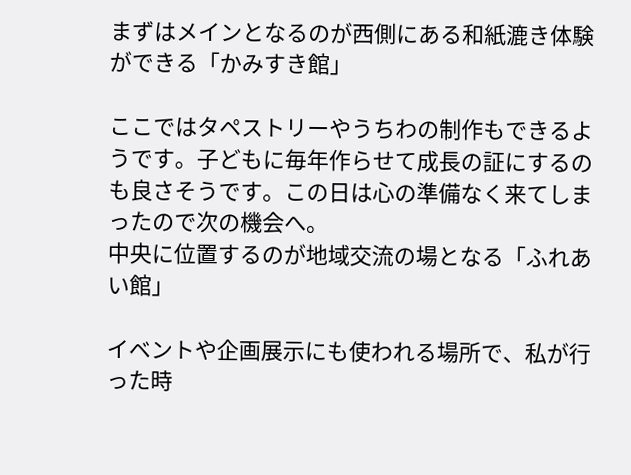まずはメインとなるのが西側にある和紙漉き体験ができる「かみすき館」

ここではタペストリーやうちわの制作もできるようです。子どもに毎年作らせて成長の証にするのも良さそうです。この日は心の準備なく来てしまったので次の機会へ。
中央に位置するのが地域交流の場となる「ふれあい館」

イベントや企画展示にも使われる場所で、私が行った時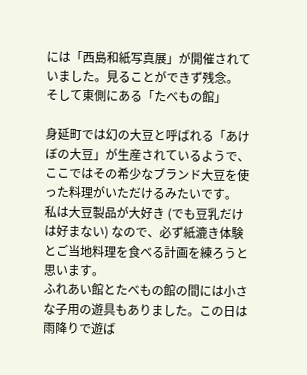には「西島和紙写真展」が開催されていました。見ることができず残念。
そして東側にある「たべもの館」

身延町では幻の大豆と呼ばれる「あけぼの大豆」が生産されているようで、ここではその希少なブランド大豆を使った料理がいただけるみたいです。
私は大豆製品が大好き (でも豆乳だけは好まない) なので、必ず紙漉き体験とご当地料理を食べる計画を練ろうと思います。
ふれあい館とたべもの館の間には小さな子用の遊具もありました。この日は雨降りで遊ば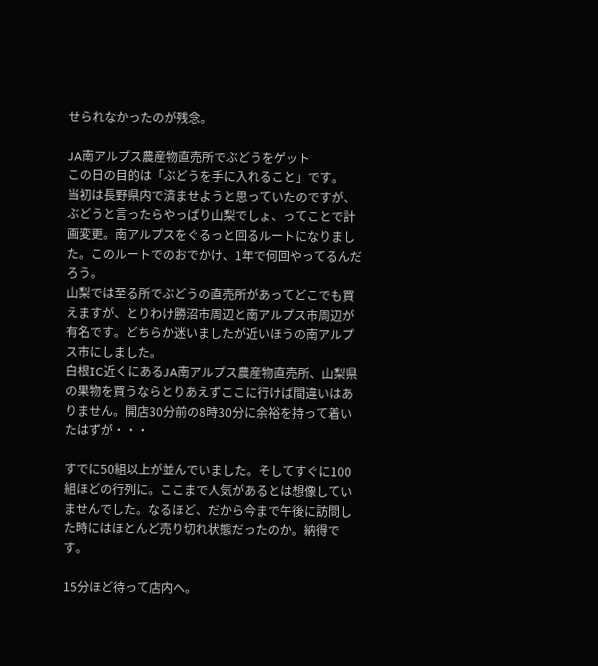せられなかったのが残念。

JA南アルプス農産物直売所でぶどうをゲット
この日の目的は「ぶどうを手に入れること」です。
当初は長野県内で済ませようと思っていたのですが、ぶどうと言ったらやっぱり山梨でしょ、ってことで計画変更。南アルプスをぐるっと回るルートになりました。このルートでのおでかけ、1年で何回やってるんだろう。
山梨では至る所でぶどうの直売所があってどこでも買えますが、とりわけ勝沼市周辺と南アルプス市周辺が有名です。どちらか迷いましたが近いほうの南アルプス市にしました。
白根IC近くにあるJA南アルプス農産物直売所、山梨県の果物を買うならとりあえずここに行けば間違いはありません。開店30分前の8時30分に余裕を持って着いたはずが・・・

すでに50組以上が並んでいました。そしてすぐに100組ほどの行列に。ここまで人気があるとは想像していませんでした。なるほど、だから今まで午後に訪問した時にはほとんど売り切れ状態だったのか。納得です。

15分ほど待って店内へ。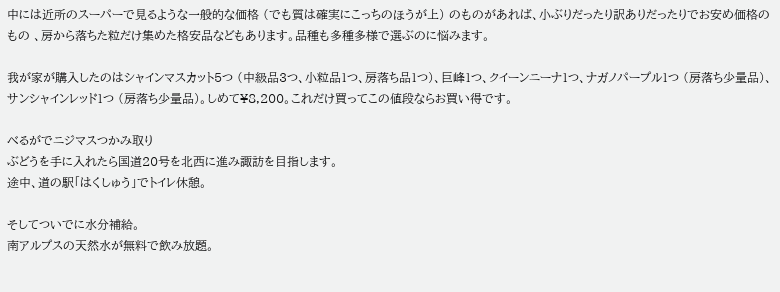中には近所のスーパーで見るような一般的な価格 (でも質は確実にこっちのほうが上) のものがあれば、小ぶりだったり訳ありだったりでお安め価格のもの 、房から落ちた粒だけ集めた格安品などもあります。品種も多種多様で選ぶのに悩みます。

我が家が購入したのはシャインマスカット5つ (中級品3つ、小粒品1つ、房落ち品1つ)、巨峰1つ、クイーンニーナ1つ、ナガノパープル1つ (房落ち少量品)、サンシャインレッド1つ (房落ち少量品)。しめて¥8,200。これだけ買ってこの値段ならお買い得です。

べるがでニジマスつかみ取り
ぶどうを手に入れたら国道20号を北西に進み諏訪を目指します。
途中、道の駅「はくしゅう」でトイレ休憩。

そしてついでに水分補給。
南アルプスの天然水が無料で飲み放題。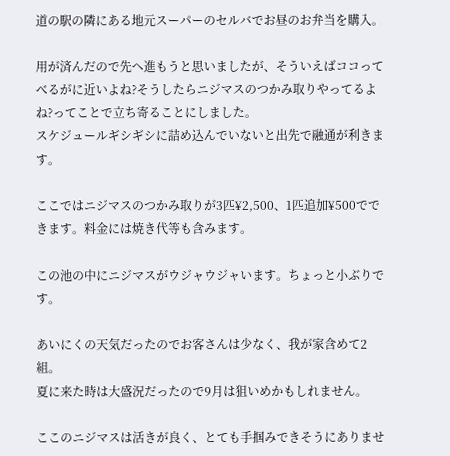道の駅の隣にある地元スーパーのセルバでお昼のお弁当を購入。

用が済んだので先へ進もうと思いましたが、そういえばココってべるがに近いよね?そうしたらニジマスのつかみ取りやってるよね?ってことで立ち寄ることにしました。
スケジュールギシギシに詰め込んでいないと出先で融通が利きます。

ここではニジマスのつかみ取りが3匹¥2,500、1匹追加¥500でできます。料金には焼き代等も含みます。

この池の中にニジマスがウジャウジャいます。ちょっと小ぶりです。

あいにくの天気だったのでお客さんは少なく、我が家含めて2組。
夏に来た時は大盛況だったので9月は狙いめかもしれません。

ここのニジマスは活きが良く、とても手掴みできそうにありませ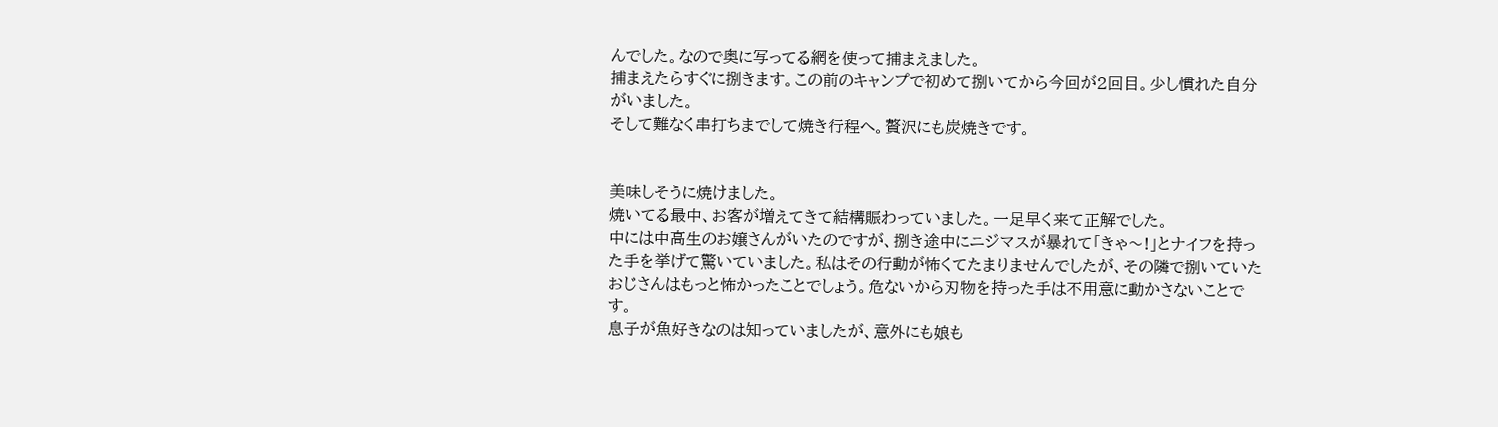んでした。なので奥に写ってる網を使って捕まえました。
捕まえたらすぐに捌きます。この前のキャンプで初めて捌いてから今回が2回目。少し慣れた自分がいました。
そして難なく串打ちまでして焼き行程へ。贅沢にも炭焼きです。


美味しそうに焼けました。
焼いてる最中、お客が増えてきて結構賑わっていました。一足早く来て正解でした。
中には中高生のお嬢さんがいたのですが、捌き途中にニジマスが暴れて「きゃ〜!」とナイフを持った手を挙げて驚いていました。私はその行動が怖くてたまりませんでしたが、その隣で捌いていたおじさんはもっと怖かったことでしょう。危ないから刃物を持った手は不用意に動かさないことです。
息子が魚好きなのは知っていましたが、意外にも娘も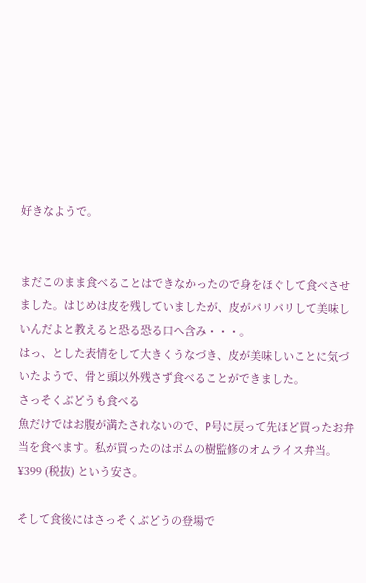好きなようで。


まだこのまま食べることはできなかったので身をほぐして食べさせました。はじめは皮を残していましたが、皮がパリパリして美味しいんだよと教えると恐る恐る口へ含み・・・。
はっ、とした表情をして大きくうなづき、皮が美味しいことに気づいたようで、骨と頭以外残さず食べることができました。
さっそくぶどうも食べる
魚だけではお腹が満たされないので、P号に戻って先ほど買ったお弁当を食べます。私が買ったのはポムの樹監修のオムライス弁当。¥399 (税抜) という安さ。

そして食後にはさっそくぶどうの登場で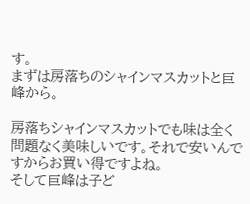す。
まずは房落ちのシャインマスカットと巨峰から。

房落ちシャインマスカットでも味は全く問題なく美味しいです。それで安いんですからお買い得ですよね。
そして巨峰は子ど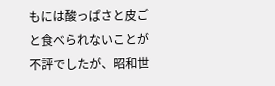もには酸っぱさと皮ごと食べられないことが不評でしたが、昭和世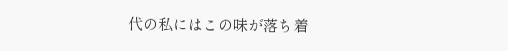代の私にはこの味が落ち着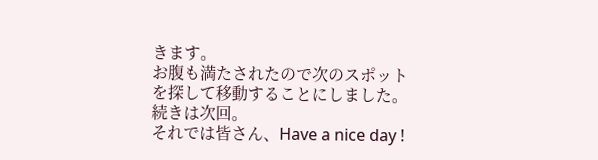きます。
お腹も満たされたので次のスポットを探して移動することにしました。
続きは次回。
それでは皆さん、Have a nice day !